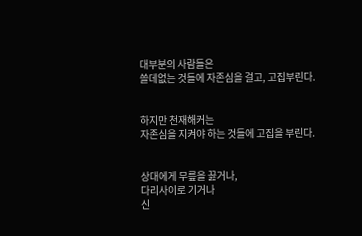대부분의 사람들은
쓸데없는 것들에 자존심을 걸고, 고집부린다.


하지만 천재해커는
자존심을 지켜야 하는 것들에 고집을 부린다.


상대에게 무릎을 꿇거나,
다리사이로 기거나
신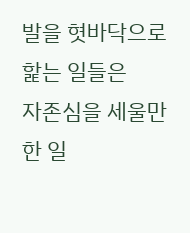발을 혓바닥으로 핥는 일들은
자존심을 세울만한 일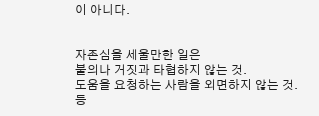이 아니다.


자존심을 세울만한 일은
불의나 거짓과 타협하지 않는 것.
도움을 요청하는 사람을 외면하지 않는 것.
등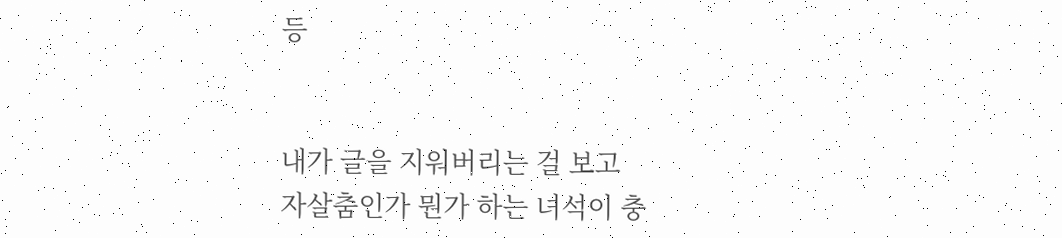등


내가 글을 지워버리는 걸 보고
자살춤인가 뭔가 하는 녀석이 충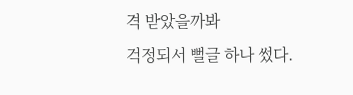격 받았을까봐
걱정되서 뻘글 하나 썼다.